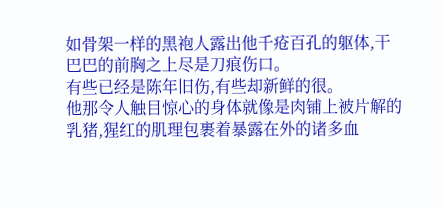如骨架一样的黑袍人露出他千疮百孔的躯体,干巴巴的前胸之上尽是刀痕伤口。
有些已经是陈年旧伤,有些却新鲜的很。
他那令人触目惊心的身体就像是肉铺上被片解的乳猪,猩红的肌理包裹着暴露在外的诸多血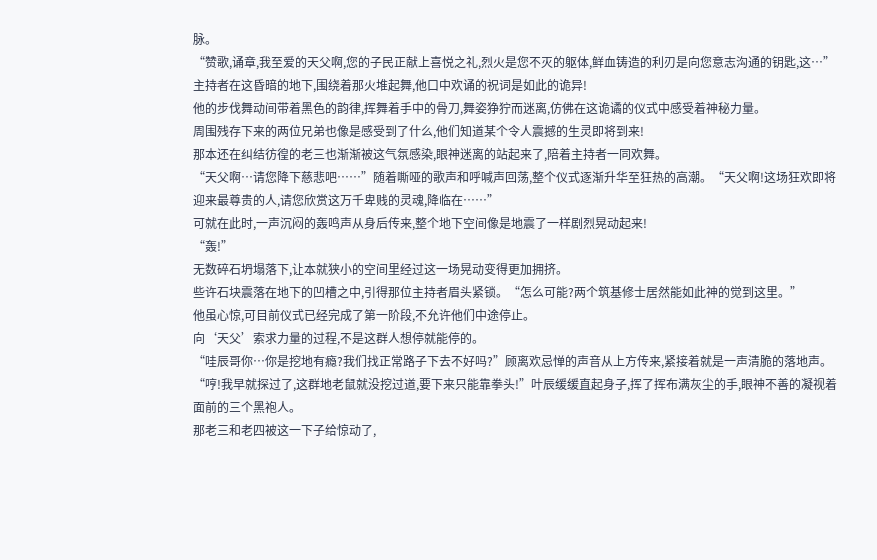脉。
“赞歌,诵章,我至爱的天父啊,您的子民正献上喜悦之礼,烈火是您不灭的躯体,鲜血铸造的利刃是向您意志沟通的钥匙,这…”
主持者在这昏暗的地下,围绕着那火堆起舞,他口中欢诵的祝词是如此的诡异!
他的步伐舞动间带着黑色的韵律,挥舞着手中的骨刀,舞姿狰狞而迷离,仿佛在这诡谲的仪式中感受着神秘力量。
周围残存下来的两位兄弟也像是感受到了什么,他们知道某个令人震撼的生灵即将到来!
那本还在纠结彷徨的老三也渐渐被这气氛感染,眼神迷离的站起来了,陪着主持者一同欢舞。
“天父啊…请您降下慈悲吧……”随着嘶哑的歌声和呼喊声回荡,整个仪式逐渐升华至狂热的高潮。“天父啊!这场狂欢即将迎来最尊贵的人,请您欣赏这万千卑贱的灵魂,降临在……”
可就在此时,一声沉闷的轰鸣声从身后传来,整个地下空间像是地震了一样剧烈晃动起来!
“轰!”
无数碎石坍塌落下,让本就狭小的空间里经过这一场晃动变得更加拥挤。
些许石块震落在地下的凹槽之中,引得那位主持者眉头紧锁。“怎么可能?两个筑基修士居然能如此神的觉到这里。”
他虽心惊,可目前仪式已经完成了第一阶段,不允许他们中途停止。
向‘天父’索求力量的过程,不是这群人想停就能停的。
“哇辰哥你…你是挖地有瘾?我们找正常路子下去不好吗?”顾离欢忌惮的声音从上方传来,紧接着就是一声清脆的落地声。
“哼!我早就探过了,这群地老鼠就没挖过道,要下来只能靠拳头!”叶辰缓缓直起身子,挥了挥布满灰尘的手,眼神不善的凝视着面前的三个黑袍人。
那老三和老四被这一下子给惊动了,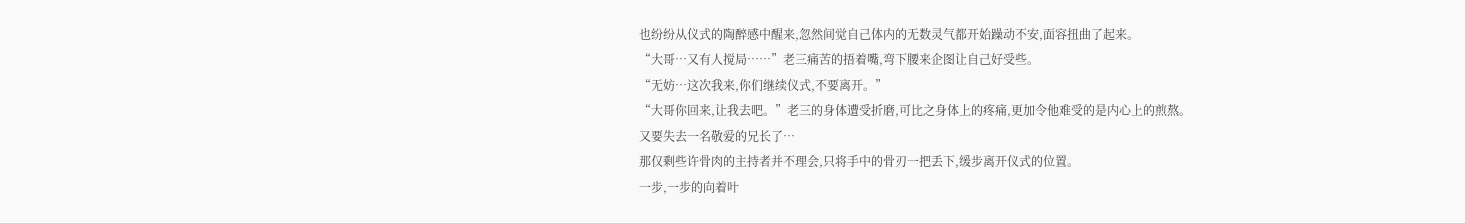也纷纷从仪式的陶醉感中醒来,忽然间觉自己体内的无数灵气都开始躁动不安,面容扭曲了起来。
“大哥…又有人搅局……”老三痛苦的捂着嘴,弯下腰来企图让自己好受些。
“无妨…这次我来,你们继续仪式,不要离开。”
“大哥你回来,让我去吧。”老三的身体遭受折磨,可比之身体上的疼痛,更加令他难受的是内心上的煎熬。
又要失去一名敬爱的兄长了…
那仅剩些许骨肉的主持者并不理会,只将手中的骨刃一把丢下,缓步离开仪式的位置。
一步,一步的向着叶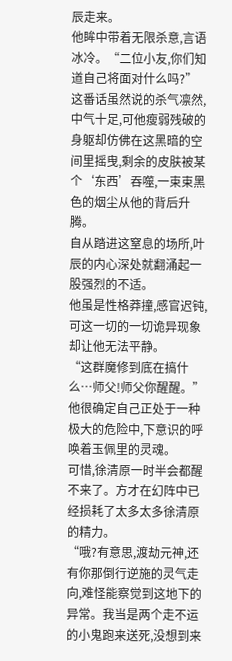辰走来。
他眸中带着无限杀意,言语冰冷。“二位小友,你们知道自己将面对什么吗?”
这番话虽然说的杀气凛然,中气十足,可他瘦弱残破的身躯却仿佛在这黑暗的空间里摇曳,剩余的皮肤被某个‘东西’吞噬,一束束黑色的烟尘从他的背后升腾。
自从踏进这窒息的场所,叶辰的内心深处就翻涌起一股强烈的不适。
他虽是性格莽撞,感官迟钝,可这一切的一切诡异现象却让他无法平静。
“这群魔修到底在搞什么…师父!师父你醒醒。”他很确定自己正处于一种极大的危险中,下意识的呼唤着玉佩里的灵魂。
可惜,徐清原一时半会都醒不来了。方才在幻阵中已经损耗了太多太多徐清原的精力。
“哦?有意思,渡劫元神,还有你那倒行逆施的灵气走向,难怪能察觉到这地下的异常。我当是两个走不运的小鬼跑来送死,没想到来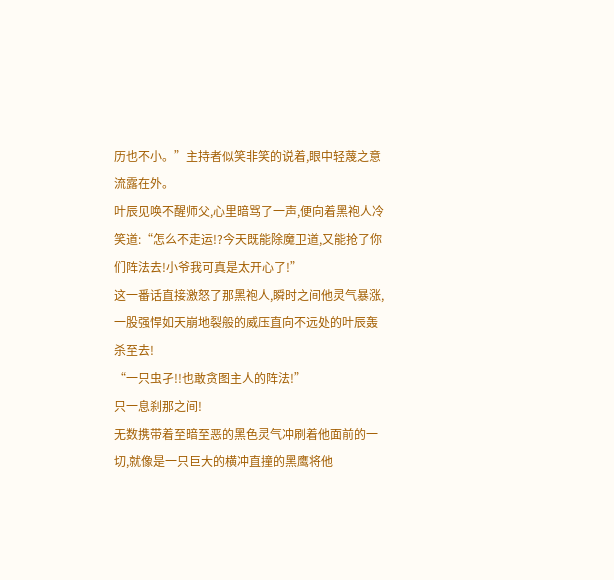历也不小。”主持者似笑非笑的说着,眼中轻蔑之意流露在外。
叶辰见唤不醒师父,心里暗骂了一声,便向着黑袍人冷笑道:“怎么不走运!?今天既能除魔卫道,又能抢了你们阵法去!小爷我可真是太开心了!”
这一番话直接激怒了那黑袍人,瞬时之间他灵气暴涨,一股强悍如天崩地裂般的威压直向不远处的叶辰轰杀至去!
“一只虫孑!!也敢贪图主人的阵法!”
只一息刹那之间!
无数携带着至暗至恶的黑色灵气冲刷着他面前的一切,就像是一只巨大的横冲直撞的黑鹰将他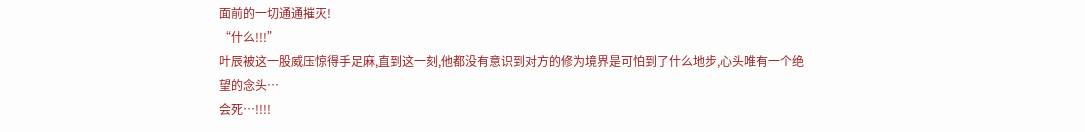面前的一切通通摧灭!
“什么!!!”
叶辰被这一股威压惊得手足麻,直到这一刻,他都没有意识到对方的修为境界是可怕到了什么地步,心头唯有一个绝望的念头…
会死…!!!!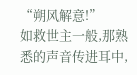“朔风解意!”
如救世主一般,那熟悉的声音传进耳中,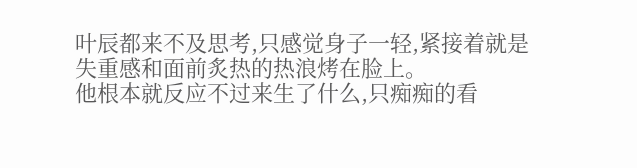叶辰都来不及思考,只感觉身子一轻,紧接着就是失重感和面前炙热的热浪烤在脸上。
他根本就反应不过来生了什么,只痴痴的看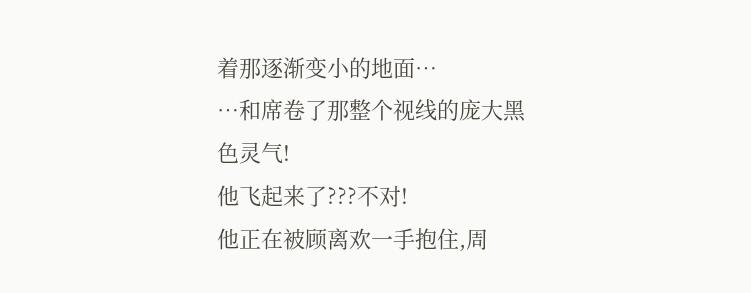着那逐渐变小的地面…
…和席卷了那整个视线的庞大黑色灵气!
他飞起来了???不对!
他正在被顾离欢一手抱住,周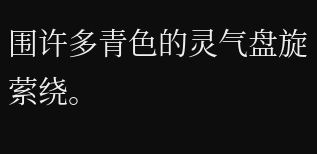围许多青色的灵气盘旋萦绕。